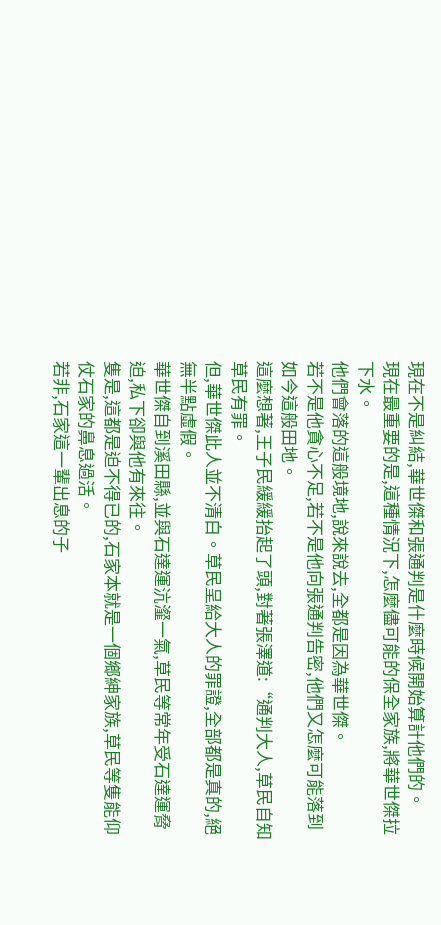現在不是糾結,華世傑和張通判是什麼時候開始算計他們的。
現在最重要的是,這種情況下,怎麼儘可能的保全家族,將華世傑拉下水。
他們會落的這般境地,說來說去,全都是因為華世傑。
若不是他貪心不足,若不是他向張通判告密,他們又怎麼可能落到如今這般田地。
這麼想著,王子民緩緩抬起了頭,對著張澤道:“通判大人,草民自知草民有罪。
但,華世傑此人並不清白。草民呈給大人的罪證,全部都是真的,絕無半點虛假。
華世傑自到溪田縣,並與石達運沆瀣一氣,草民等常年受石達運脅迫,私下卻與他有來往。
隻是,這都是迫不得已的,石家本就是一個鄉紳家族,草民等隻能仰仗石家的鼻息過活。
若非,石家這一輩出息的子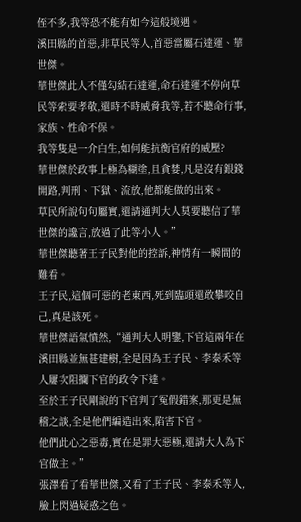侄不多,我等恐不能有如今這般境遇。
溪田縣的首惡,非草民等人,首惡當屬石達運、華世傑。
華世傑此人不僅勾結石達運,命石達運不停向草民等索要孝敬,還時不時威脅我等,若不聽命行事,家族、性命不保。
我等隻是一介白生,如何能抗衡官府的威壓?
華世傑於政事上極為糊塗,且貪婪,凡是沒有銀錢開路,判刑、下獄、流放,他都能做的出來。
草民所說句句屬實,還請通判大人莫要聽信了華世傑的讒言,放過了此等小人。”
華世傑聽著王子民對他的控訴,神情有一瞬間的難看。
王子民,這個可惡的老東西,死到臨頭還敢攀咬自己,真是該死。
華世傑語氣憤然,“通判大人明鑒,下官這兩年在溪田縣並無甚建樹,全是因為王子民、李泰禾等人屢次阻攔下官的政令下達。
至於王子民剛說的下官判了冤假錯案,那更是無稽之談,全是他們編造出來,陷害下官。
他們此心之惡毒,實在是罪大惡極,還請大人為下官做主。”
張澤看了看華世傑,又看了王子民、李泰禾等人,臉上閃過疑惑之色。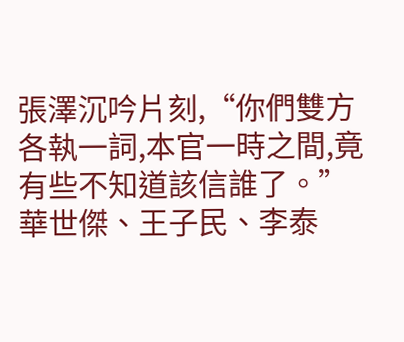張澤沉吟片刻,“你們雙方各執一詞,本官一時之間,竟有些不知道該信誰了。”
華世傑、王子民、李泰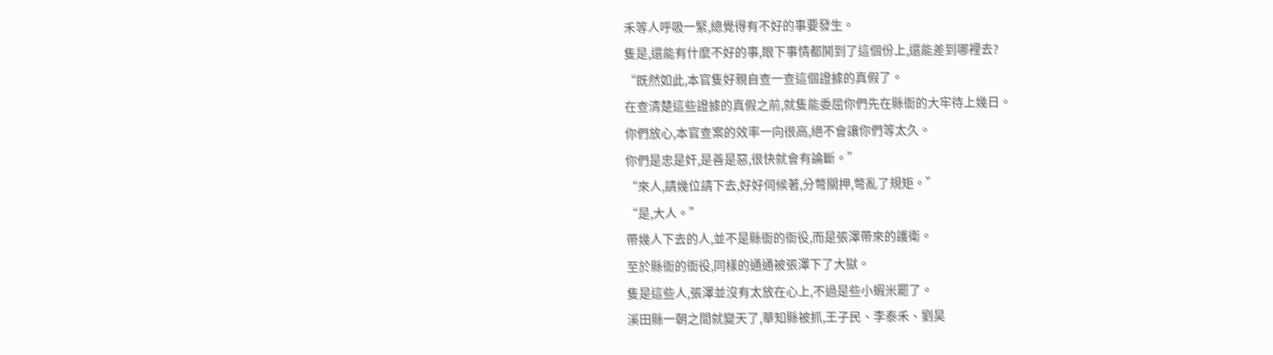禾等人呼吸一緊,總覺得有不好的事要發生。
隻是,還能有什麼不好的事,眼下事情都鬨到了這個份上,還能差到哪裡去?
“既然如此,本官隻好親自查一查這個證據的真假了。
在查清楚這些證據的真假之前,就隻能委屈你們先在縣衙的大牢待上幾日。
你們放心,本官查案的效率一向很高,絕不會讓你們等太久。
你們是忠是奸,是善是惡,很快就會有論斷。”
“來人,請幾位請下去,好好伺候著,分彆關押,彆亂了規矩。”
“是,大人。”
帶幾人下去的人,並不是縣衙的衙役,而是張澤帶來的護衛。
至於縣衙的衙役,同樣的通通被張澤下了大獄。
隻是這些人,張澤並沒有太放在心上,不過是些小蝦米罷了。
溪田縣一朝之間就變天了,華知縣被抓,王子民、李泰禾、劉昊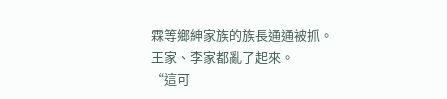霖等鄉紳家族的族長通通被抓。
王家、李家都亂了起來。
“這可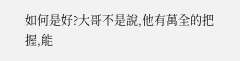如何是好?大哥不是說,他有萬全的把握,能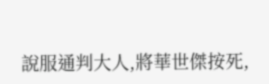說服通判大人,將華世傑按死,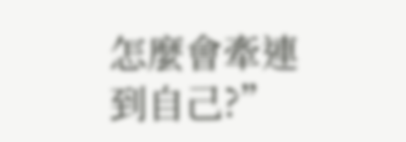怎麼會牽連到自己?”